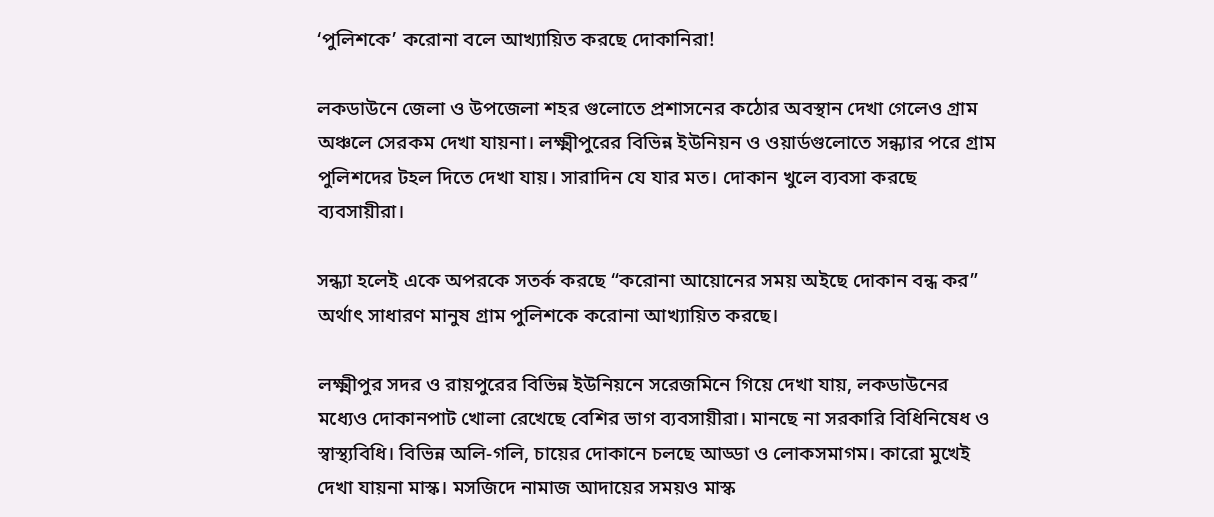‘পুলিশকে’ করোনা বলে আখ্যায়িত করছে দোকানিরা!

লকডাউনে জেলা ও উপজেলা শহর গুলোতে প্রশাসনের কঠোর অবস্থান দেখা গেলেও গ্রাম অঞ্চলে সেরকম দেখা যায়না। লক্ষ্মীপুরের বিভিন্ন ইউনিয়ন ও ওয়ার্ডগুলোতে সন্ধ্যার পরে গ্রাম পুলিশদের টহল দিতে দেখা যায়। সারাদিন যে যার মত। দোকান খুলে ব্যবসা করছে ব্যবসায়ীরা।

সন্ধ্যা হলেই একে অপরকে সতর্ক করছে “করোনা আয়োনের সময় অইছে দোকান বন্ধ কর” অর্থাৎ সাধারণ মানুষ গ্রাম পুলিশকে করোনা আখ্যায়িত করছে।

লক্ষ্মীপুর সদর ও রায়পুরের বিভিন্ন ইউনিয়নে সরেজমিনে গিয়ে দেখা যায়, লকডাউনের মধ্যেও দোকানপাট খোলা রেখেছে বেশির ভাগ ব্যবসায়ীরা। মানছে না সরকারি বিধিনিষেধ ও স্বাস্থ্যবিধি। বিভিন্ন অলি-গলি, চায়ের দোকানে চলছে আড্ডা ও লোকসমাগম। কারো মুখেই দেখা যায়না মাস্ক। মসজিদে নামাজ আদায়ের সময়ও মাস্ক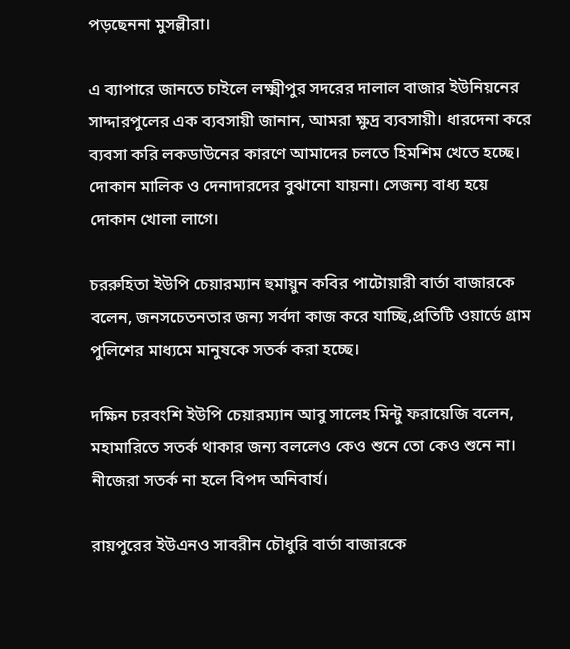পড়ছেননা মুসল্লীরা।

এ ব্যাপারে জানতে চাইলে লক্ষ্মীপুর সদরের দালাল বাজার ইউনিয়নের সাদ্দারপুলের এক ব্যবসায়ী জানান, আমরা ক্ষুদ্র ব্যবসায়ী। ধারদেনা করে ব্যবসা করি লকডাউনের কারণে আমাদের চলতে হিমশিম খেতে হচ্ছে। দোকান মালিক ও দেনাদারদের বুঝানো যায়না। সেজন্য বাধ্য হয়ে দোকান খোলা লাগে।

চররুহিতা ইউপি চেয়ারম্যান হুমায়ুন কবির পাটোয়ারী বার্তা বাজারকে বলেন, জনসচেতনতার জন্য সর্বদা কাজ করে যাচ্ছি,প্রতিটি ওয়ার্ডে গ্রাম পুলিশের মাধ্যমে মানুষকে সতর্ক করা হচ্ছে।

দক্ষিন চরবংশি ইউপি চেয়ারম্যান আবু সালেহ মিন্টু ফরায়েজি বলেন, মহামারিতে সতর্ক থাকার জন্য বললেও কেও শুনে তো কেও শুনে না। নীজেরা সতর্ক না হলে বিপদ অনিবার্য।

রায়পুরের ইউএনও সাবরীন চৌধুরি বার্তা বাজারকে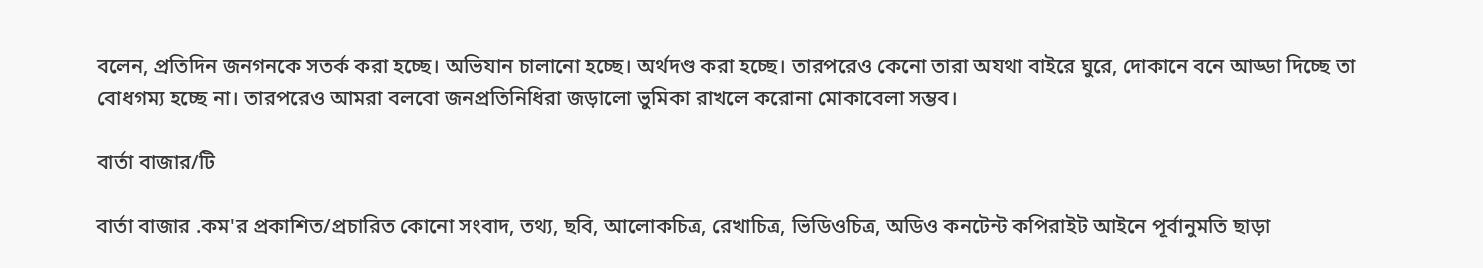বলেন, প্রতিদিন জনগনকে সতর্ক করা হচ্ছে। অভিযান চালানো হচ্ছে। অর্থদণ্ড করা হচ্ছে। তারপরেও কেনো তারা অযথা বাইরে ঘুরে, দোকানে বনে আড্ডা দিচ্ছে তা বোধগম্য হচ্ছে না। তারপরেও আমরা বলবো জনপ্রতিনিধিরা জড়ালো ভুমিকা রাখলে করোনা মোকাবেলা সম্ভব।

বার্তা বাজার/টি

বার্তা বাজার .কম'র প্রকাশিত/প্রচারিত কোনো সংবাদ, তথ্য, ছবি, আলোকচিত্র, রেখাচিত্র, ভিডিওচিত্র, অডিও কনটেন্ট কপিরাইট আইনে পূর্বানুমতি ছাড়া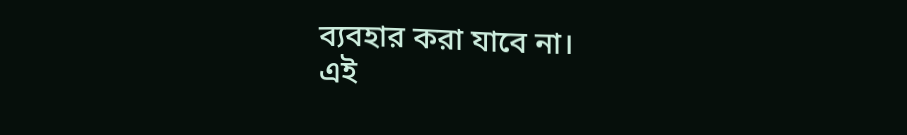ব্যবহার করা যাবে না।
এই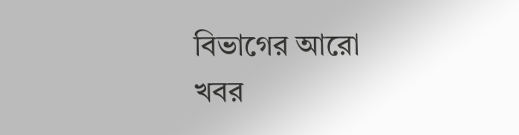বিভাগের আরো খবর